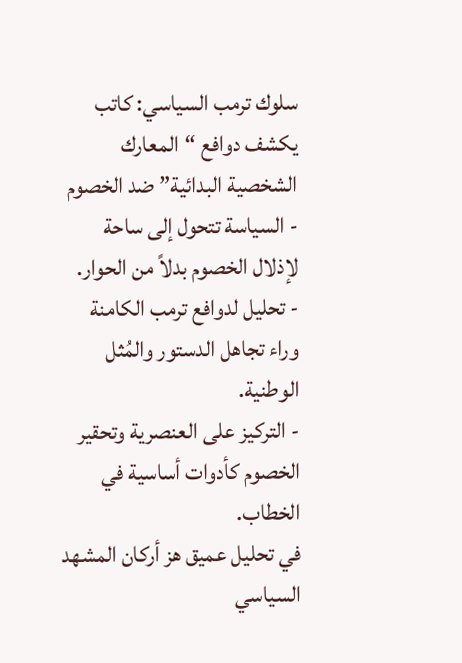سلوك ترمب السياسي: كاتب يكشف دوافع “المعارك الشخصية البدائية” ضد الخصوم
- السياسة تتحول إلى ساحة لإذلال الخصوم بدلاً من الحوار.
- تحليل لدوافع ترمب الكامنة وراء تجاهل الدستور والمُثل الوطنية.
- التركيز على العنصرية وتحقير الخصوم كأدوات أساسية في الخطاب.
في تحليل عميق هز أركان المشهد السياسي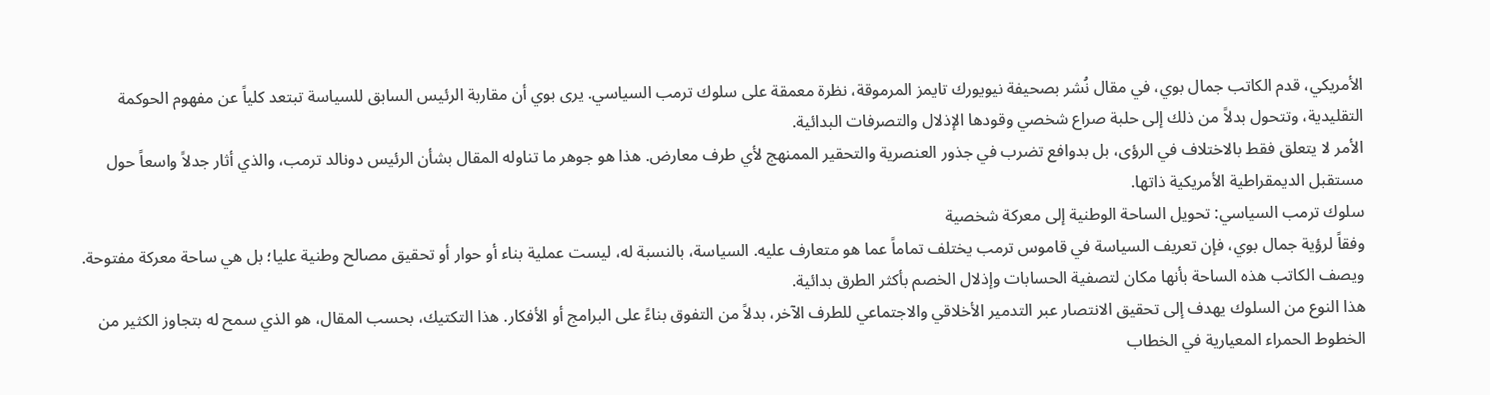الأمريكي، قدم الكاتب جمال بوي، في مقال نُشر بصحيفة نيويورك تايمز المرموقة، نظرة معمقة على سلوك ترمب السياسي. يرى بوي أن مقاربة الرئيس السابق للسياسة تبتعد كلياً عن مفهوم الحوكمة التقليدية، وتتحول بدلاً من ذلك إلى حلبة صراع شخصي وقودها الإذلال والتصرفات البدائية.
الأمر لا يتعلق فقط بالاختلاف في الرؤى، بل بدوافع تضرب في جذور العنصرية والتحقير الممنهج لأي طرف معارض. هذا هو جوهر ما تناوله المقال بشأن الرئيس دونالد ترمب، والذي أثار جدلاً واسعاً حول مستقبل الديمقراطية الأمريكية ذاتها.
سلوك ترمب السياسي: تحويل الساحة الوطنية إلى معركة شخصية
وفقاً لرؤية جمال بوي، فإن تعريف السياسة في قاموس ترمب يختلف تماماً عما هو متعارف عليه. السياسة، بالنسبة له، ليست عملية بناء أو حوار أو تحقيق مصالح وطنية عليا؛ بل هي ساحة معركة مفتوحة. ويصف الكاتب هذه الساحة بأنها مكان لتصفية الحسابات وإذلال الخصم بأكثر الطرق بدائية.
هذا النوع من السلوك يهدف إلى تحقيق الانتصار عبر التدمير الأخلاقي والاجتماعي للطرف الآخر، بدلاً من التفوق بناءً على البرامج أو الأفكار. هذا التكتيك، بحسب المقال، هو الذي سمح له بتجاوز الكثير من الخطوط الحمراء المعيارية في الخطاب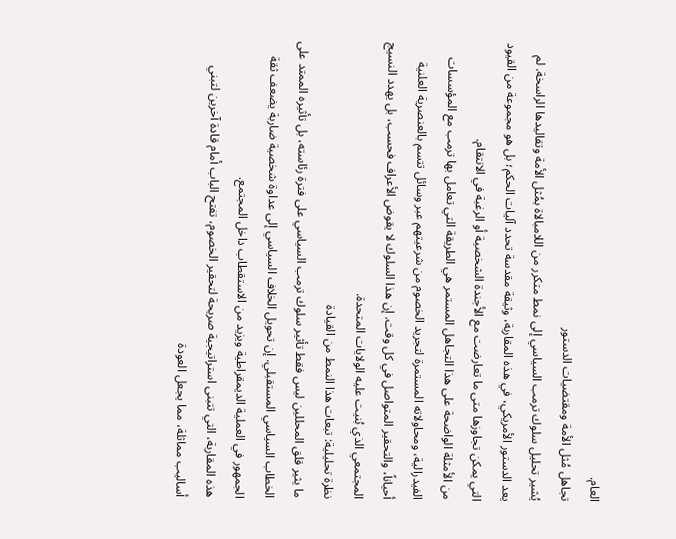العام.
تجاهل مُثل الأمة ومقتضيات الدستور
يُشير تحليل سلوك ترمب السياسي إلى نمط متكرر من اللامبالاة بمُثل الأمة وتقاليدها الراسخة. لم يعد الدستور الأمريكي، في هذه المقاربة، وثيقة مقدسة تحدد آليات الحكم؛ بل هو مجموعة من القيود التي يمكن تجاوزها متى ما تعارضت مع الأجندة الشخصية أو الرغبة في الانتقام.
من الأمثلة الواضحة على هذا التجاهل المستمر هي الطريقة التي تعامل بها ترمب مع المؤسسات الفيدرالية، ومحاولاته المستمرة لتجريد الخصوم من شرعيتهم عبر وسائل تتسم بالعنصرية العلنية أحياناً، والتحقير المتواصل في كل وقت. إن هذا السلوك لا يقوض الأعراف فحسب، بل يهدد النسيج المجتمعي الذي بُنيت عليه الولايات المتحدة.
نظرة تحليلية: تبعات هذا النمط من القيادة
ما يثير قلق المحللين ليس فقط تأثير سلوك ترمب السياسي على فترة رئاسته، بل تأثيره الممتد على الخطاب السياسي المستقبلي. إن تحويل الخلاف السياسي إلى عداوة شخصية ضاربة يضعف ثقة الجمهور في العملية الديمقراطية ويزيد من الاستقطاب داخل المجتمع.
هذه المقاربة، التي تتبنى استراتيجية صريحة لتحقير الخصوم، تفتح الباب أمام قادة آخرين لتبني أساليب مماثلة، مما يجعل العودة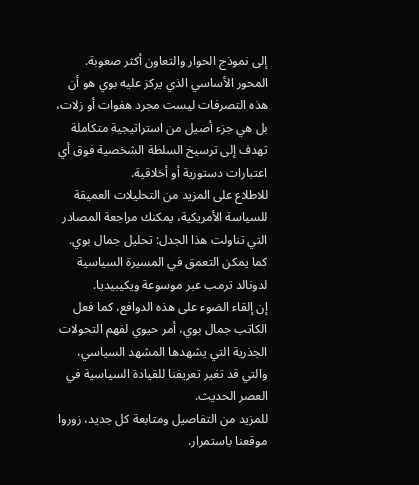إلى نموذج الحوار والتعاون أكثر صعوبة. المحور الأساسي الذي يركز عليه بوي هو أن هذه التصرفات ليست مجرد هفوات أو زلات، بل هي جزء أصيل من استراتيجية متكاملة تهدف إلى ترسيخ السلطة الشخصية فوق أي اعتبارات دستورية أو أخلاقية.
للاطلاع على المزيد من التحليلات العميقة للسياسة الأمريكية، يمكنك مراجعة المصادر التي تناولت هذا الجدل: تحليل جمال بوي. كما يمكن التعمق في المسيرة السياسية لدونالد ترمب عبر موسوعة ويكيبيديا.
إن إلقاء الضوء على هذه الدوافع، كما فعل الكاتب جمال بوي، أمر حيوي لفهم التحولات الجذرية التي يشهدها المشهد السياسي، والتي قد تغير تعريفنا للقيادة السياسية في العصر الحديث.
للمزيد من التفاصيل ومتابعة كل جديد، زوروا موقعنا باستمرار.